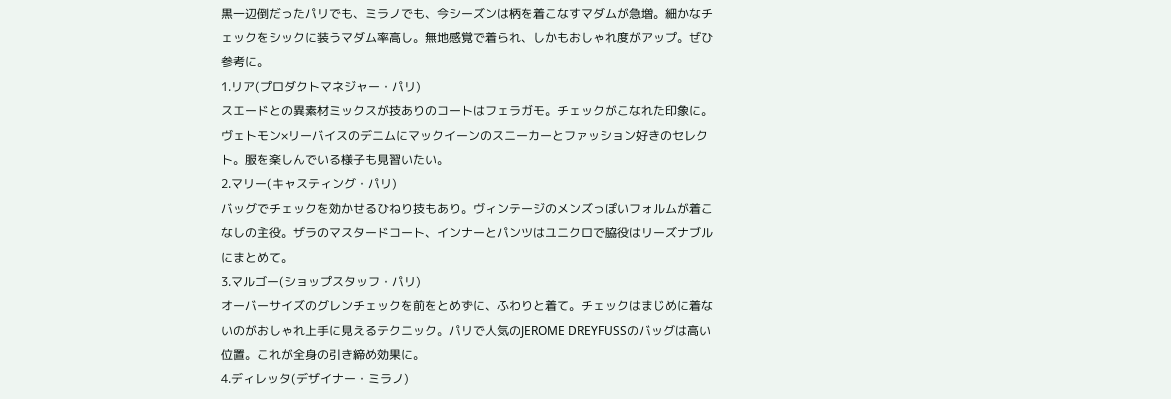黒一辺倒だったパリでも、ミラノでも、今シーズンは柄を着こなすマダムが急増。細かなチェックをシックに装うマダム率高し。無地感覚で着られ、しかもおしゃれ度がアップ。ぜひ参考に。
1.リア(プロダクトマネジャー・パリ)
スエードとの異素材ミックスが技ありのコートはフェラガモ。チェックがこなれた印象に。ヴェトモン×リーバイスのデニムにマックイーンのスニーカーとファッション好きのセレクト。服を楽しんでいる様子も見習いたい。
2.マリー(キャスティング・パリ)
バッグでチェックを効かせるひねり技もあり。ヴィンテージのメンズっぽいフォルムが着こなしの主役。ザラのマスタードコート、インナーとパンツはユニクロで脇役はリーズナブルにまとめて。
3.マルゴー(ショップスタッフ・パリ)
オーバーサイズのグレンチェックを前をとめずに、ふわりと着て。チェックはまじめに着ないのがおしゃれ上手に見えるテクニック。パリで人気のJEROME DREYFUSSのバッグは高い位置。これが全身の引き締め効果に。
4.ディレッタ(デザイナー・ミラノ)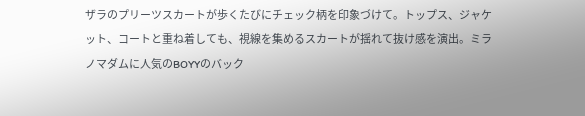ザラのプリーツスカートが歩くたびにチェック柄を印象づけて。トップス、ジャケット、コートと重ね着しても、視線を集めるスカートが揺れて抜け感を演出。ミラノマダムに人気のBOYYのバック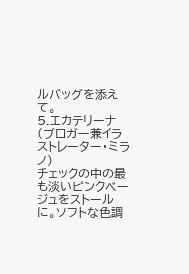ルバッグを添えて。
5.エカテリーナ(ブロガー兼イラストレーター・ミラノ)
チェックの中の最も淡いピンクベージュをストールに。ソフトな色調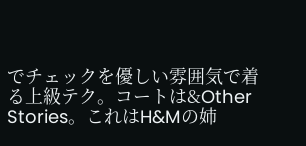でチェックを優しい雰囲気で着る上級テク。コートは&Other Stories。これはH&Mの姉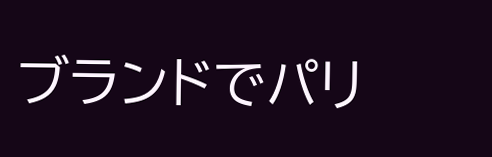ブランドでパリ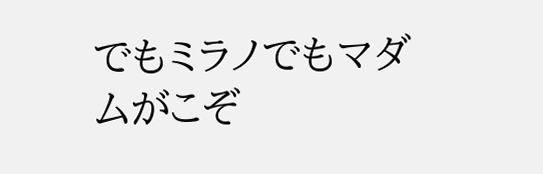でもミラノでもマダムがこぞ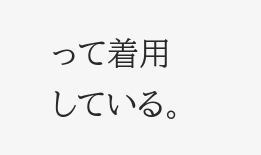って着用している。